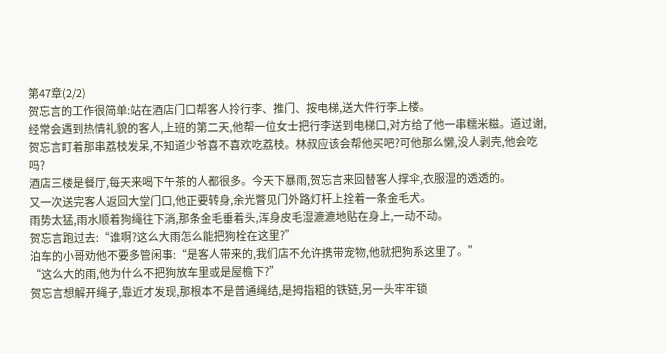第47章(2/2)
贺忘言的工作很简单:站在酒店门口帮客人拎行李、推门、按电梯,送大件行李上楼。
经常会遇到热情礼貌的客人,上班的第二天,他帮一位女士把行李送到电梯口,对方给了他一串糯米糍。道过谢,贺忘言盯着那串荔枝发呆,不知道少爷喜不喜欢吃荔枝。林叔应该会帮他买吧?可他那么懒,没人剥壳,他会吃吗?
酒店三楼是餐厅,每天来喝下午茶的人都很多。今天下暴雨,贺忘言来回替客人撑伞,衣服湿的透透的。
又一次送完客人返回大堂门口,他正要转身,余光瞥见门外路灯杆上拴着一条金毛犬。
雨势太猛,雨水顺着狗绳往下淌,那条金毛垂着头,浑身皮毛湿漉漉地贴在身上,一动不动。
贺忘言跑过去:“谁啊?这么大雨怎么能把狗栓在这里?”
泊车的小哥劝他不要多管闲事:“是客人带来的,我们店不允许携带宠物,他就把狗系这里了。”
“这么大的雨,他为什么不把狗放车里或是屋檐下?”
贺忘言想解开绳子,靠近才发现,那根本不是普通绳结,是拇指粗的铁链,另一头牢牢锁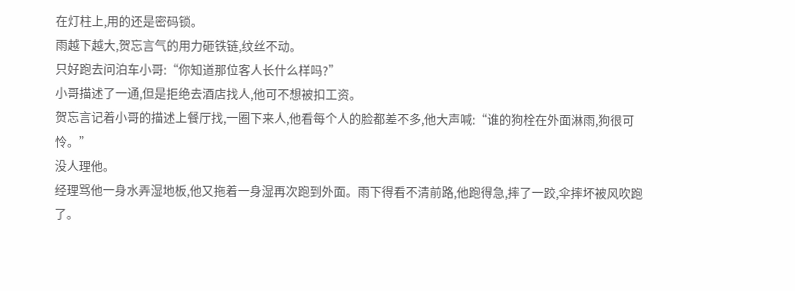在灯柱上,用的还是密码锁。
雨越下越大,贺忘言气的用力砸铁链,纹丝不动。
只好跑去问泊车小哥:“你知道那位客人长什么样吗?”
小哥描述了一通,但是拒绝去酒店找人,他可不想被扣工资。
贺忘言记着小哥的描述上餐厅找,一圈下来人,他看每个人的脸都差不多,他大声喊:“谁的狗栓在外面淋雨,狗很可怜。”
没人理他。
经理骂他一身水弄湿地板,他又拖着一身湿再次跑到外面。雨下得看不清前路,他跑得急,摔了一跤,伞摔坏被风吹跑了。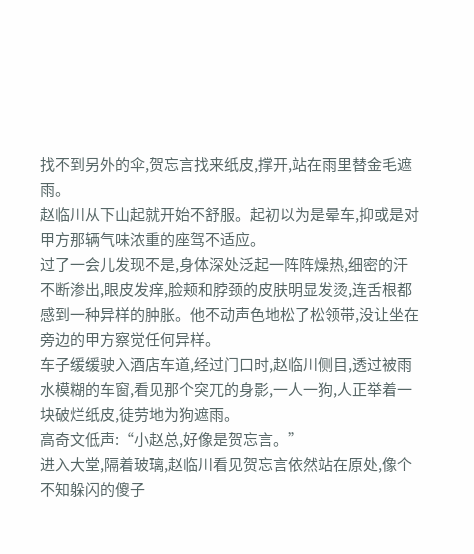找不到另外的伞,贺忘言找来纸皮,撑开,站在雨里替金毛遮雨。
赵临川从下山起就开始不舒服。起初以为是晕车,抑或是对甲方那辆气味浓重的座驾不适应。
过了一会儿发现不是,身体深处泛起一阵阵燥热,细密的汗不断渗出,眼皮发痒,脸颊和脖颈的皮肤明显发烫,连舌根都感到一种异样的肿胀。他不动声色地松了松领带,没让坐在旁边的甲方察觉任何异样。
车子缓缓驶入酒店车道,经过门口时,赵临川侧目,透过被雨水模糊的车窗,看见那个突兀的身影,一人一狗,人正举着一块破烂纸皮,徒劳地为狗遮雨。
高奇文低声:“小赵总,好像是贺忘言。”
进入大堂,隔着玻璃,赵临川看见贺忘言依然站在原处,像个不知躲闪的傻子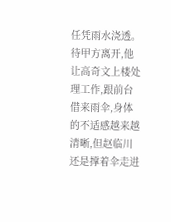任凭雨水浇透。
待甲方离开,他让高奇文上楼处理工作,跟前台借来雨伞,身体的不适感越来越清晰,但赵临川还是撑着伞走进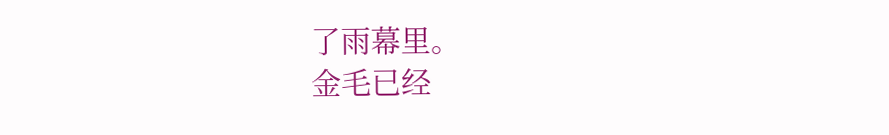了雨幕里。
金毛已经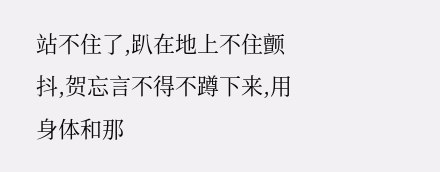站不住了,趴在地上不住颤抖,贺忘言不得不蹲下来,用身体和那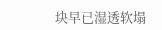块早已湿透软塌